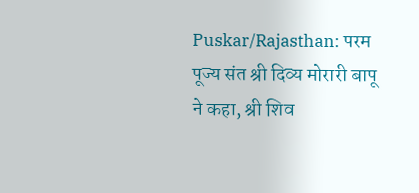Puskar/Rajasthan: परम पूज्य संत श्री दिव्य मोरारी बापू ने कहा, श्री शिव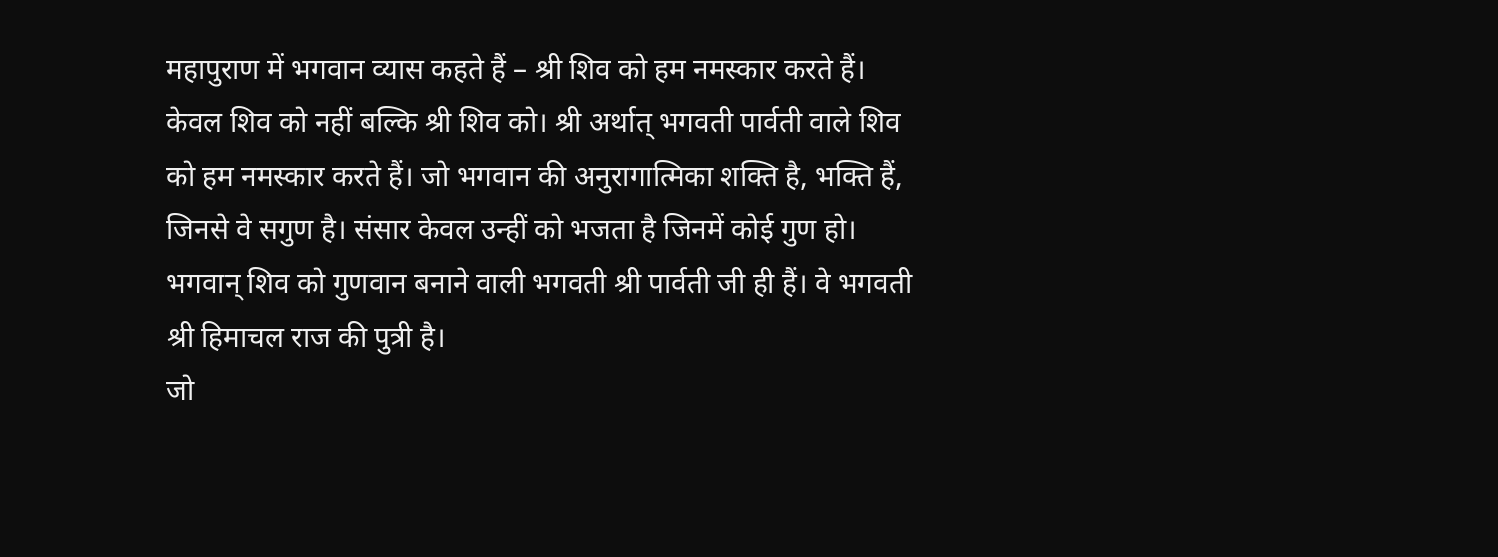महापुराण में भगवान व्यास कहते हैं – श्री शिव को हम नमस्कार करते हैं। केवल शिव को नहीं बल्कि श्री शिव को। श्री अर्थात् भगवती पार्वती वाले शिव को हम नमस्कार करते हैं। जो भगवान की अनुरागात्मिका शक्ति है, भक्ति हैं, जिनसे वे सगुण है। संसार केवल उन्हीं को भजता है जिनमें कोई गुण हो। भगवान् शिव को गुणवान बनाने वाली भगवती श्री पार्वती जी ही हैं। वे भगवती श्री हिमाचल राज की पुत्री है।
जो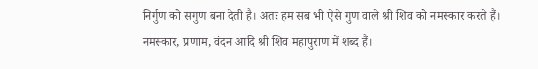निर्गुण को सगुण बना देती है। अतः हम सब भी ऐसे गुण वाले श्री शिव को नमस्कार करते हैं। नमस्कार, प्रणाम, वंदन आदि श्री शिव महापुराण में शब्द हैं।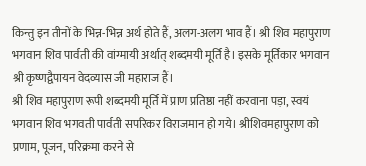किन्तु इन तीनों के भिन्न-भिन्न अर्थ होते हैं, अलग-अलग भाव हैं। श्री शिव महापुराण भगवान शिव पार्वती की वांग्मायी अर्थात् शब्दमयी मूर्ति है। इसके मूर्तिकार भगवान श्री कृष्णद्वैपायन वेदव्यास जी महाराज हैं।
श्री शिव महापुराण रूपी शब्दमयी मूर्ति में प्राण प्रतिष्ठा नहीं करवाना पड़ा, स्वयं भगवान शिव भगवती पार्वती सपरिकर विराजमान हो गये। श्रीशिवमहापुराण को प्रणाम, पूजन, परिक्रमा करने से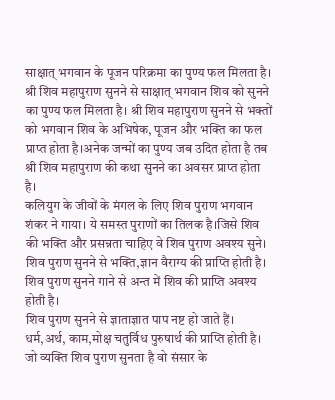साक्षात् भगवान के पूजन परिक्रमा का पुण्य फल मिलता है। श्री शिव महापुराण सुनने से साक्षात् भगवान शिव को सुनने का पुण्य फल मिलता है। श्री शिव महापुराण सुनने से भक्तों को भगवान शिव के अभिषेक, पूजन और भक्ति का फल प्राप्त होता है।अनेक जन्मों का पुण्य जब उदित होता है तब श्री शिव महापुराण की कथा सुनने का अवसर प्राप्त होता है।
कलियुग के जीवों के मंगल के लिए शिव पुराण भगवान शंकर ने गाया। ये समस्त पुराणों का तिलक है।जिसे शिव की भक्ति और प्रसन्नता चाहिए वे शिव पुराण अवश्य सुने। शिव पुराण सुनने से भक्ति,ज्ञान वैराग्य की प्राप्ति होती है। शिव पुराण सुनने गाने से अन्त में शिव की प्राप्ति अवश्य होती है।
शिव पुराण सुनने से ज्ञाताज्ञात पाप नष्ट हो जाते हैं। धर्म,अर्थ, काम,मोक्ष चतुर्विध पुरुषार्थ की प्राप्ति होती है। जो व्यक्ति शिव पुराण सुनता है वो संसार के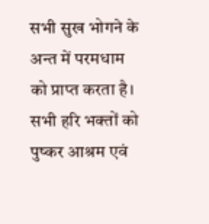सभी सुख भोगने के अन्त में परमधाम को प्राप्त करता है। सभी हरि भक्तों को पुष्कर आश्रम एवं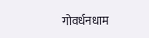गोवर्धनधाम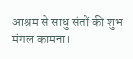आश्रम से साधु संतों की शुभ मंगल कामना।